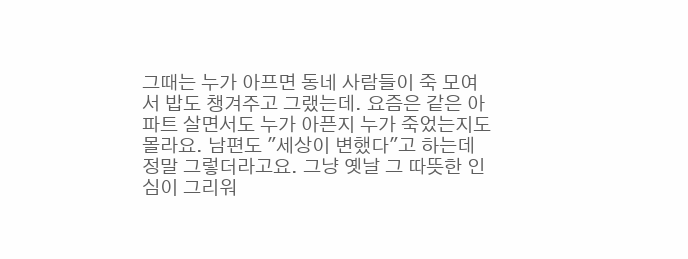그때는 누가 아프면 동네 사람들이 죽 모여서 밥도 챙겨주고 그랬는데. 요즘은 같은 아파트 살면서도 누가 아픈지 누가 죽었는지도 몰라요. 남편도 "세상이 변했다"고 하는데 정말 그렇더라고요. 그냥 옛날 그 따뜻한 인심이 그리워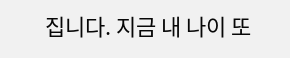집니다. 지금 내 나이 또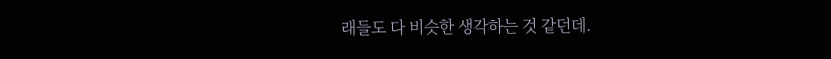래들도 다 비슷한 생각하는 것 같던데.